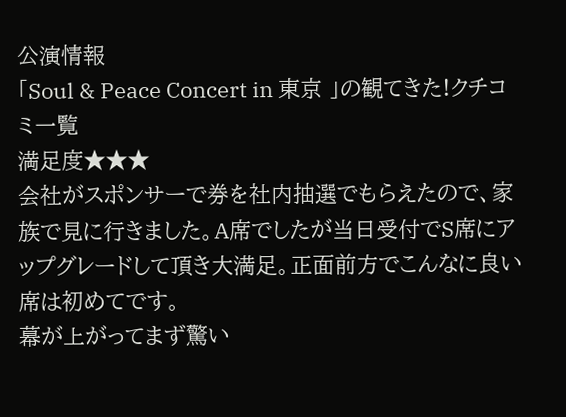公演情報
「Soul & Peace Concert in 東京 」の観てきた!クチコミ一覧
満足度★★★
会社がスポンサーで券を社内抽選でもらえたので、家族で見に行きました。A席でしたが当日受付でS席にアップグレードして頂き大満足。正面前方でこんなに良い席は初めてです。
幕が上がってまず驚い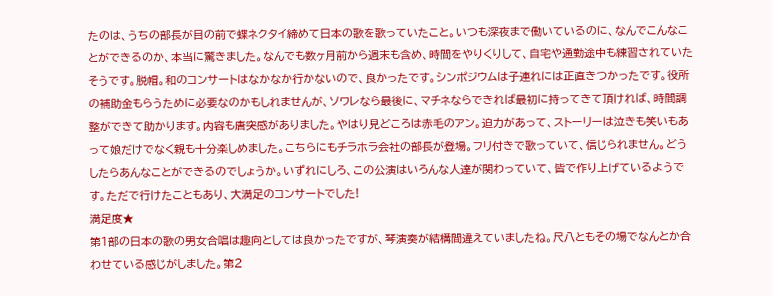たのは、うちの部長が目の前で蝶ネクタイ締めて日本の歌を歌っていたこと。いつも深夜まで働いているのに、なんでこんなことができるのか、本当に驚きました。なんでも数ヶ月前から週末も含め、時間をやりくりして、自宅や通勤途中も練習されていたそうです。脱帽。和のコンサートはなかなか行かないので、良かったです。シンポジウムは子連れには正直きつかったです。役所の補助金もらうために必要なのかもしれませんが、ソワレなら最後に、マチネならできれば最初に持ってきて頂ければ、時間調整ができて助かります。内容も唐突感がありました。やはり見どころは赤毛のアン。迫力があって、ストーリーは泣きも笑いもあって娘だけでなく親も十分楽しめました。こちらにもチラホラ会社の部長が登場。フリ付きで歌っていて、信じられません。どうしたらあんなことができるのでしょうか。いずれにしろ、この公演はいろんな人達が関わっていて、皆で作り上げているようです。ただで行けたこともあり、大満足のコンサートでした!
満足度★
第1部の日本の歌の男女合唱は趣向としては良かったですが、琴演奏が結構間違えていましたね。尺八ともその場でなんとか合わせている感じがしました。第2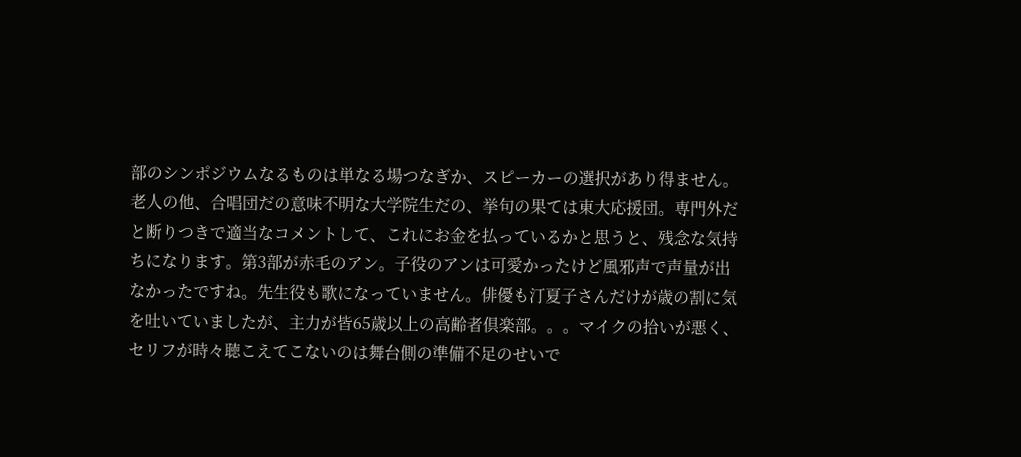部のシンポジウムなるものは単なる場つなぎか、スピーカーの選択があり得ません。老人の他、合唱団だの意味不明な大学院生だの、挙句の果ては東大応援団。専門外だと断りつきで適当なコメントして、これにお金を払っているかと思うと、残念な気持ちになります。第3部が赤毛のアン。子役のアンは可愛かったけど風邪声で声量が出なかったですね。先生役も歌になっていません。俳優も汀夏子さんだけが歳の割に気を吐いていましたが、主力が皆65歳以上の高齢者倶楽部。。。マイクの拾いが悪く、セリフが時々聴こえてこないのは舞台側の準備不足のせいで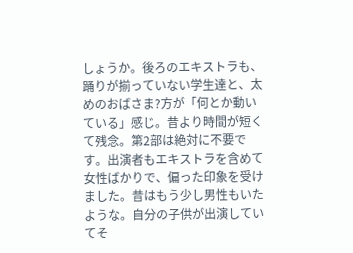しょうか。後ろのエキストラも、踊りが揃っていない学生達と、太めのおばさま?方が「何とか動いている」感じ。昔より時間が短くて残念。第2部は絶対に不要です。出演者もエキストラを含めて女性ばかりで、偏った印象を受けました。昔はもう少し男性もいたような。自分の子供が出演していてそ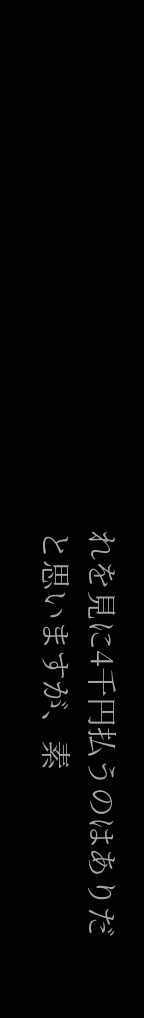れを見に4千円払うのはありだと思いますが、素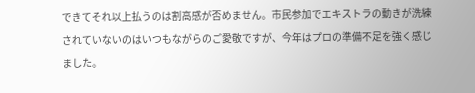できてそれ以上払うのは割高感が否めません。市民参加でエキストラの動きが洗練されていないのはいつもながらのご愛敬ですが、今年はプロの準備不足を強く感じました。